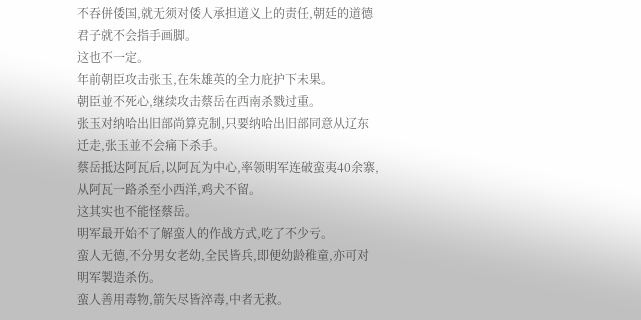不吞併倭国,就无须对倭人承担道义上的责任,朝廷的道德君子就不会指手画脚。
这也不一定。
年前朝臣攻击张玉,在朱雄英的全力庇护下未果。
朝臣並不死心,继续攻击蔡岳在西南杀戮过重。
张玉对纳哈出旧部尚算克制,只要纳哈出旧部同意从辽东迁走,张玉並不会痛下杀手。
蔡岳抵达阿瓦后,以阿瓦为中心,率领明军连破蛮夷40余寨,从阿瓦一路杀至小西洋,鸡犬不留。
这其实也不能怪蔡岳。
明军最开始不了解蛮人的作战方式,吃了不少亏。
蛮人无德,不分男女老幼,全民皆兵,即便幼龄稚童,亦可对明军製造杀伤。
蛮人善用毒物,箭矢尽皆淬毒,中者无救。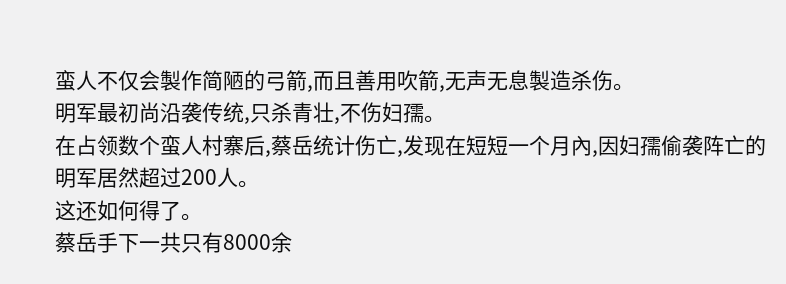蛮人不仅会製作简陋的弓箭,而且善用吹箭,无声无息製造杀伤。
明军最初尚沿袭传统,只杀青壮,不伤妇孺。
在占领数个蛮人村寨后,蔡岳统计伤亡,发现在短短一个月內,因妇孺偷袭阵亡的明军居然超过200人。
这还如何得了。
蔡岳手下一共只有8000余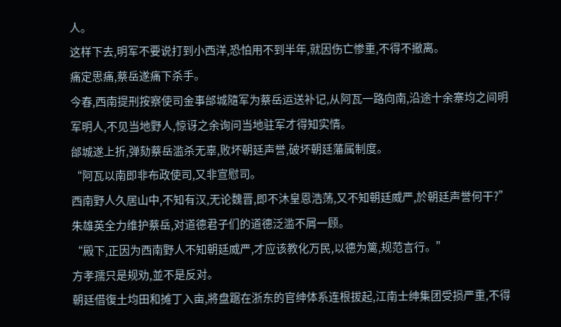人。
这样下去,明军不要说打到小西洋,恐怕用不到半年,就因伤亡惨重,不得不撤离。
痛定思痛,蔡岳遂痛下杀手。
今春,西南提刑按察使司金事邰城隨军为蔡岳运送补记,从阿瓦一路向南,沿途十余寨均之间明军明人,不见当地野人,惊讶之余询问当地驻军才得知实情。
邰城遂上折,弹劾蔡岳滥杀无辜,败坏朝廷声誉,破坏朝廷藩属制度。
“阿瓦以南即非布政使司,又非宣慰司。
西南野人久居山中,不知有汉,无论魏晋,即不沐皇恩浩荡,又不知朝廷威严,於朝廷声誉何干?”
朱雄英全力维护蔡岳,对道德君子们的道德泛滥不屑一顾。
“殿下,正因为西南野人不知朝廷威严,才应该教化万民,以德为篱,规范言行。”
方孝孺只是规劝,並不是反对。
朝廷借復土均田和摊丁入亩,將盘踞在浙东的官绅体系连根拔起,江南士绅集团受损严重,不得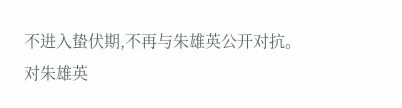不进入蛰伏期,不再与朱雄英公开对抗。
对朱雄英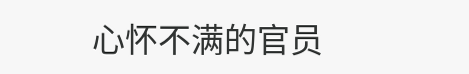心怀不满的官员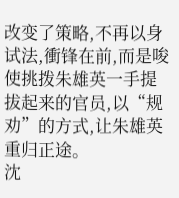改变了策略,不再以身试法,衝锋在前,而是唆使挑拨朱雄英一手提拔起来的官员,以“规劝”的方式,让朱雄英重归正途。
沈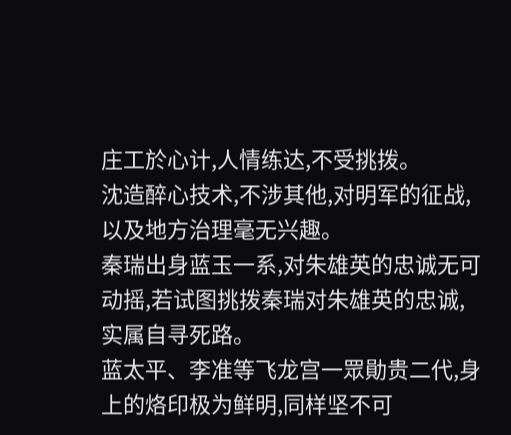庄工於心计,人情练达,不受挑拨。
沈造醉心技术,不涉其他,对明军的征战,以及地方治理毫无兴趣。
秦瑞出身蓝玉一系,对朱雄英的忠诚无可动摇,若试图挑拨秦瑞对朱雄英的忠诚,实属自寻死路。
蓝太平、李准等飞龙宫一眾勛贵二代,身上的烙印极为鲜明,同样坚不可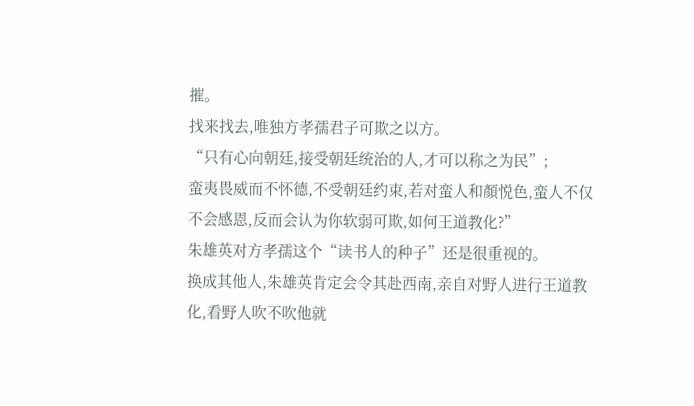摧。
找来找去,唯独方孝孺君子可欺之以方。
“只有心向朝廷,接受朝廷统治的人,才可以称之为民”;
蛮夷畏威而不怀德,不受朝廷约束,若对蛮人和顏悦色,蛮人不仅不会感恩,反而会认为你软弱可欺,如何王道教化?”
朱雄英对方孝孺这个“读书人的种子”还是很重视的。
换成其他人,朱雄英肯定会令其赴西南,亲自对野人进行王道教化,看野人吹不吹他就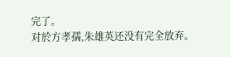完了。
对於方孝孺,朱雄英还没有完全放弃。